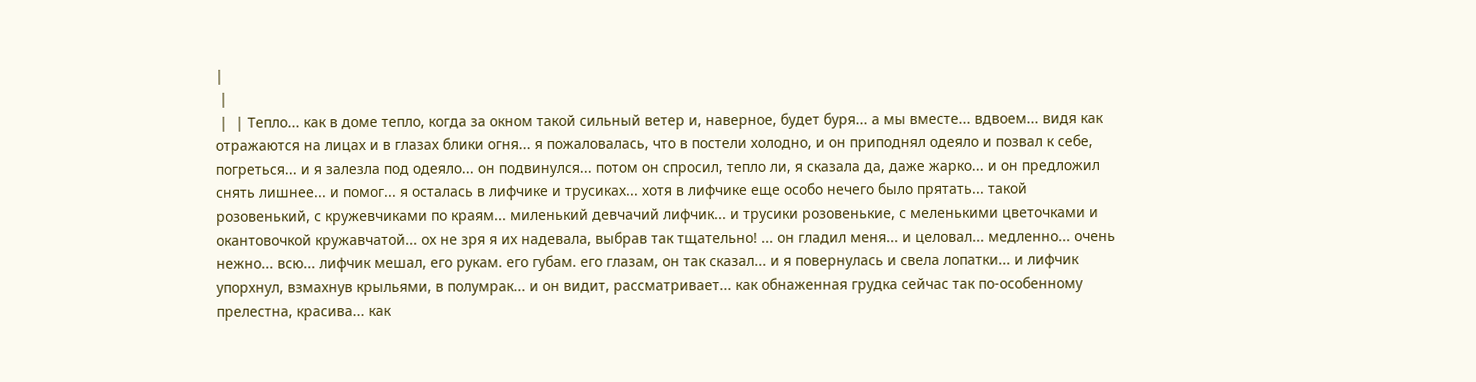|
 |
 |  | Тепло... как в доме тепло, когда за окном такой сильный ветер и, наверное, будет буря... а мы вместе... вдвоем... видя как отражаются на лицах и в глазах блики огня... я пожаловалась, что в постели холодно, и он приподнял одеяло и позвал к себе, погреться... и я залезла под одеяло... он подвинулся... потом он спросил, тепло ли, я сказала да, даже жарко... и он предложил снять лишнее... и помог... я осталась в лифчике и трусиках... хотя в лифчике еще особо нечего было прятать... такой розовенький, с кружевчиками по краям... миленький девчачий лифчик... и трусики розовенькие, с меленькими цветочками и окантовочкой кружавчатой... ох не зря я их надевала, выбрав так тщательно! ... он гладил меня... и целовал... медленно... очень нежно... всю... лифчик мешал, его рукам. его губам. его глазам, он так сказал... и я повернулась и свела лопатки... и лифчик упорхнул, взмахнув крыльями, в полумрак... и он видит, рассматривает... как обнаженная грудка сейчас так по-особенному прелестна, красива... как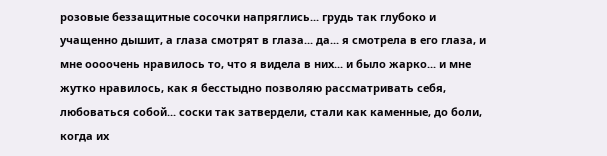розовые беззащитные сосочки напряглись... грудь так глубоко и учащенно дышит, а глаза смотрят в глаза... да... я смотрела в его глаза, и мне оооочень нравилось то, что я видела в них... и было жарко... и мне жутко нравилось, как я бесстыдно позволяю рассматривать себя, любоваться собой... соски так затвердели, стали как каменные, до боли, когда их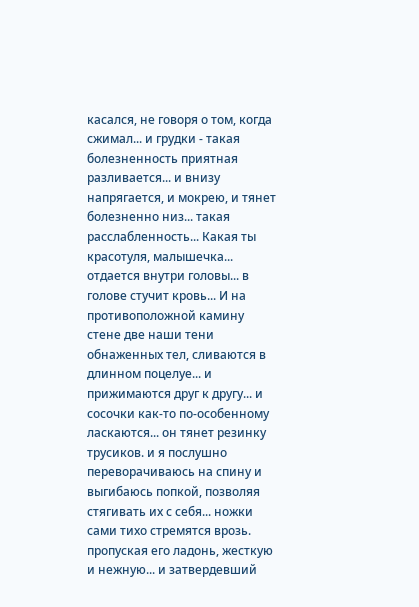касался, не говоря о том, когда сжимал... и грудки - такая болезненность приятная разливается... и внизу напрягается, и мокрею, и тянет болезненно низ... такая расслабленность... Какая ты красотуля, малышечка... отдается внутри головы... в голове стучит кровь... И на противоположной камину стене две наши тени обнаженных тел, сливаются в длинном поцелуе... и прижимаются друг к другу... и сосочки как-то по-особенному ласкаются... он тянет резинку трусиков. и я послушно переворачиваюсь на спину и выгибаюсь попкой, позволяя стягивать их с себя... ножки сами тихо стремятся врозь. пропуская его ладонь, жесткую и нежную... и затвердевший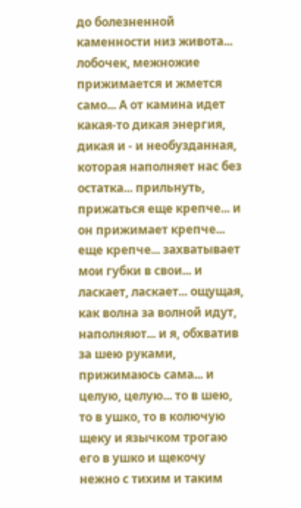до болезненной каменности низ живота... лобочек, межножие прижимается и жмется само... А от камина идет какая-то дикая энергия, дикая и - и необузданная, которая наполняет нас без остатка... прильнуть, прижаться еще крепче... и он прижимает крепче... еще крепче... захватывает мои губки в свои... и ласкает, ласкает... ощущая, как волна за волной идут, наполняют... и я, обхватив за шею руками, прижимаюсь сама... и целую, целую... то в шею, то в ушко, то в колючую щеку и язычком трогаю его в ушко и щекочу нежно с тихим и таким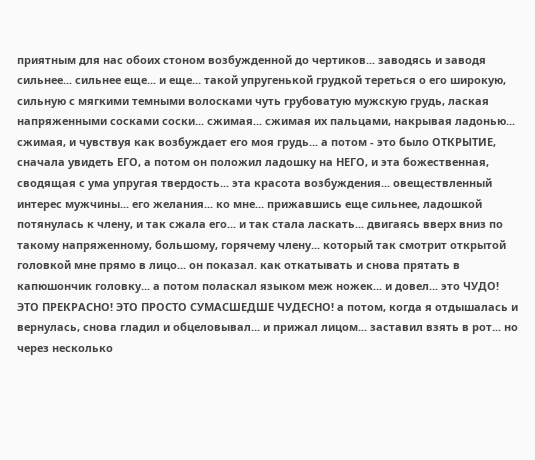приятным для нас обоих стоном возбужденной до чертиков... заводясь и заводя сильнее... сильнее еще... и еще... такой упругенькой грудкой тереться о его широкую, сильную с мягкими темными волосками чуть грубоватую мужскую грудь, лаская напряженными сосками соски... сжимая... сжимая их пальцами, накрывая ладонью... сжимая, и чувствуя как возбуждает его моя грудь... а потом - это было ОТКРЫТИЕ, сначала увидеть ЕГО, а потом он положил ладошку на НЕГО, и эта божественная, сводящая с ума упругая твердость... эта красота возбуждения... овеществленный интерес мужчины... его желания... ко мне... прижавшись еще сильнее, ладошкой потянулась к члену, и так сжала его... и так стала ласкать... двигаясь вверх вниз по такому напряженному, большому, горячему члену... который так смотрит открытой головкой мне прямо в лицо... он показал. как откатывать и снова прятать в капюшончик головку... а потом поласкал языком меж ножек... и довел... это ЧУДО! ЭТО ПРЕКРАСНО! ЭТО ПРОСТО СУМАСШЕДШЕ ЧУДЕСНО! а потом, когда я отдышалась и вернулась, снова гладил и обцеловывал... и прижал лицом... заставил взять в рот... но через несколько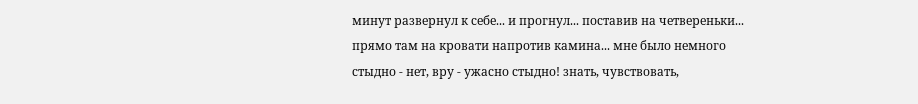минут развернул к себе... и прогнул... поставив на четвереньки... прямо там на кровати напротив камина... мне было немного стыдно - нет, вру - ужасно стыдно! знать, чувствовать,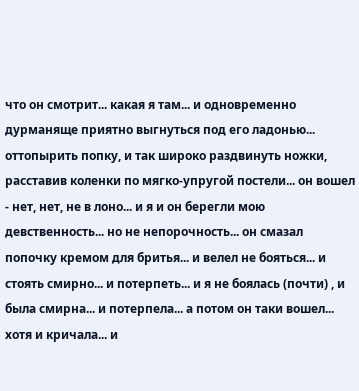что он смотрит... какая я там... и одновременно дурманяще приятно выгнуться под его ладонью... оттопырить попку, и так широко раздвинуть ножки, расставив коленки по мягко-упругой постели... он вошел - нет, нет, не в лоно... и я и он берегли мою девственность... но не непорочность... он смазал попочку кремом для бритья... и велел не бояться... и стоять смирно... и потерпеть... и я не боялась (почти) , и была смирна... и потерпела... а потом он таки вошел... хотя и кричала... и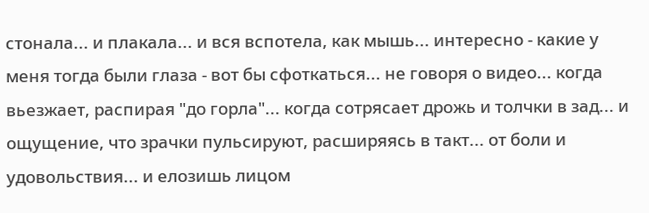стонала... и плакала... и вся вспотела, как мышь... интересно - какие у меня тогда были глаза - вот бы сфоткаться... не говоря о видео... когда вьезжает, распирая "до горла"... когда сотрясает дрожь и толчки в зад... и ощущение, что зрачки пульсируют, расширяясь в такт... от боли и удовольствия... и елозишь лицом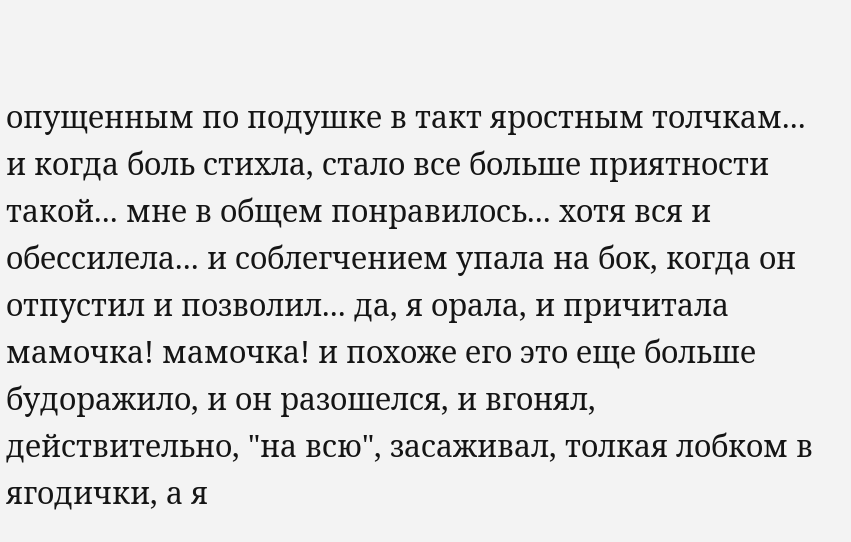опущенным по подушке в такт яростным толчкам... и когда боль стихла, стало все больше приятности такой... мне в общем понравилось... хотя вся и обессилела... и соблегчением упала на бок, когда он отпустил и позволил... да, я орала, и причитала мамочка! мамочка! и похоже его это еще больше будоражило, и он разошелся, и вгонял, действительно, "на всю", засаживал, толкая лобком в ягодички, а я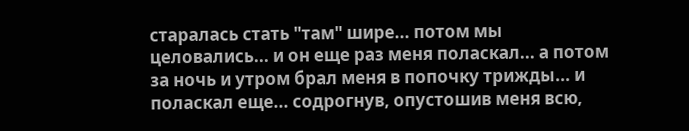старалась стать "там" шире... потом мы целовались... и он еще раз меня поласкал... а потом за ночь и утром брал меня в попочку трижды... и поласкал еще... содрогнув, опустошив меня всю,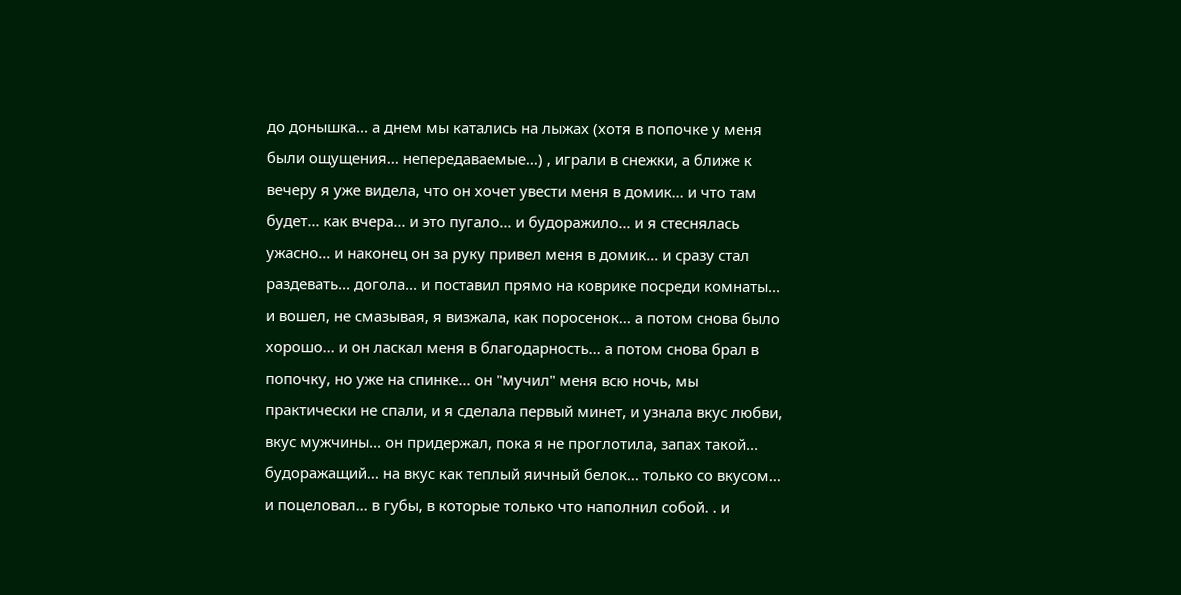до донышка... а днем мы катались на лыжах (хотя в попочке у меня были ощущения... непередаваемые...) , играли в снежки, а ближе к вечеру я уже видела, что он хочет увести меня в домик... и что там будет... как вчера... и это пугало... и будоражило... и я стеснялась ужасно... и наконец он за руку привел меня в домик... и сразу стал раздевать... догола... и поставил прямо на коврике посреди комнаты... и вошел, не смазывая, я визжала, как поросенок... а потом снова было хорошо... и он ласкал меня в благодарность... а потом снова брал в попочку, но уже на спинке... он "мучил" меня всю ночь, мы практически не спали, и я сделала первый минет, и узнала вкус любви, вкус мужчины... он придержал, пока я не проглотила, запах такой... будоражащий... на вкус как теплый яичный белок... только со вкусом... и поцеловал... в губы, в которые только что наполнил собой. . и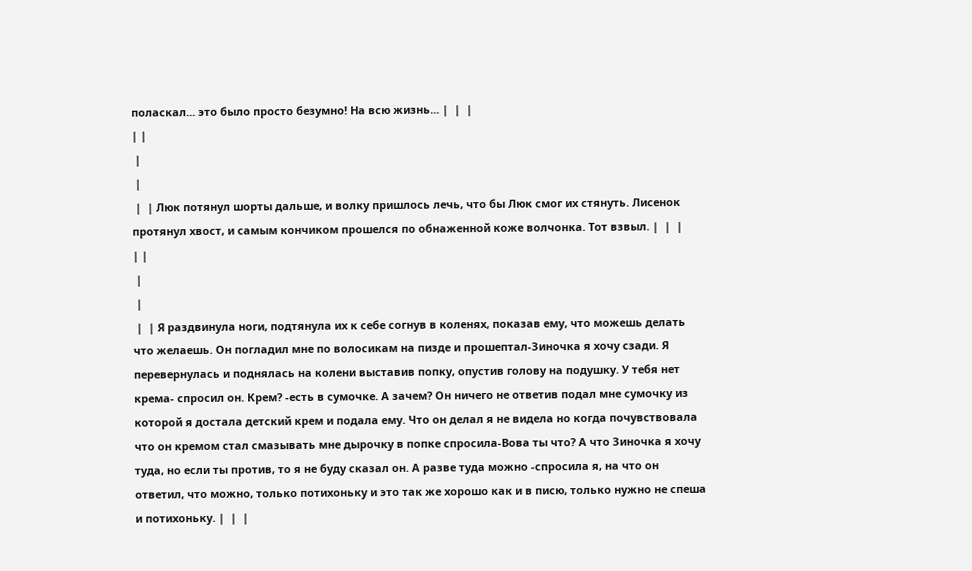поласкал... это было просто безумно! На всю жизнь... |  |  |
| |
 |
 |
 |  | Люк потянул шорты дальше, и волку пришлось лечь, что бы Люк смог их стянуть. Лисенок протянул хвост, и самым кончиком прошелся по обнаженной коже волчонка. Тот взвыл. |  |  |
| |
 |
 |
 |  | Я раздвинула ноги, подтянула их к себе согнув в коленях, показав ему, что можешь делать что желаешь. Он погладил мне по волосикам на пизде и прошептал-Зиночка я хочу сзади. Я перевернулась и поднялась на колени выставив попку, опустив голову на подушку. У тебя нет крема- спросил он. Крем? -есть в сумочке. А зачем? Он ничего не ответив подал мне сумочку из которой я достала детский крем и подала ему. Что он делал я не видела но когда почувствовала что он кремом стал смазывать мне дырочку в попке спросила-Вова ты что? А что Зиночка я хочу туда, но если ты против, то я не буду сказал он. А разве туда можно -спросила я, на что он ответил, что можно, только потихоньку и это так же хорошо как и в писю, только нужно не спеша и потихоньку. |  |  |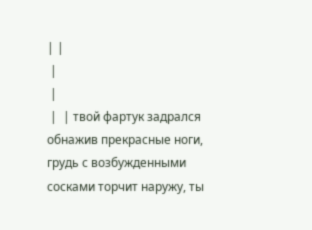| |
 |
 |
 |  | твой фартук задрался обнажив прекрасные ноги, грудь с возбужденными сосками торчит наружу, ты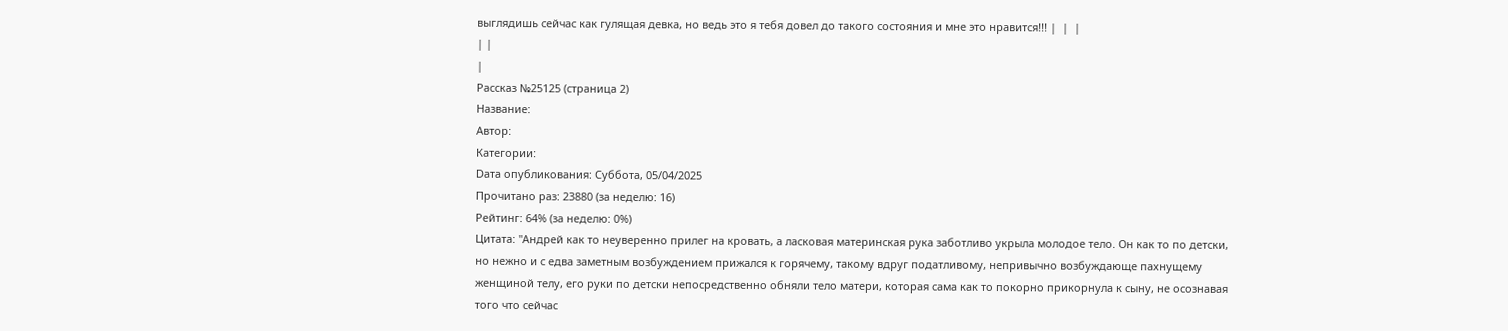выглядишь сейчас как гулящая девка, но ведь это я тебя довел до такого состояния и мне это нравится!!! |  |  |
| |
|
Рассказ №25125 (страница 2)
Название:
Автор:
Категории:
Dата опубликования: Суббота, 05/04/2025
Прочитано раз: 23880 (за неделю: 16)
Рейтинг: 64% (за неделю: 0%)
Цитата: "Андрей как то неуверенно прилег на кровать, а ласковая материнская рука заботливо укрыла молодое тело. Он как то по детски, но нежно и с едва заметным возбуждением прижался к горячему, такому вдруг податливому, непривычно возбуждающе пахнущему женщиной телу, его руки по детски непосредственно обняли тело матери, которая сама как то покорно прикорнула к сыну, не осознавая того что сейчас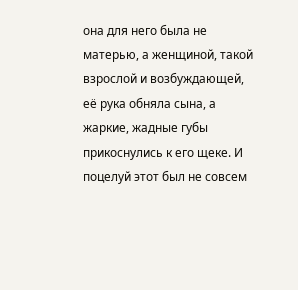она для него была не матерью, а женщиной, такой взрослой и возбуждающей, её рука обняла сына, а жаркие, жадные губы прикоснулись к его щеке. И поцелуй этот был не совсем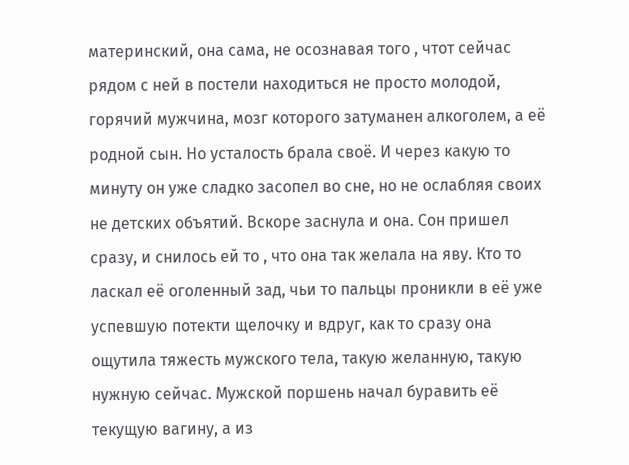материнский, она сама, не осознавая того , чтот сейчас рядом с ней в постели находиться не просто молодой, горячий мужчина, мозг которого затуманен алкоголем, а её родной сын. Но усталость брала своё. И через какую то минуту он уже сладко засопел во сне, но не ослабляя своих не детских объятий. Вскоре заснула и она. Сон пришел сразу, и снилось ей то , что она так желала на яву. Кто то ласкал её оголенный зад, чьи то пальцы проникли в её уже успевшую потекти щелочку и вдруг, как то сразу она ощутила тяжесть мужского тела, такую желанную, такую нужную сейчас. Мужской поршень начал буравить её текущую вагину, а из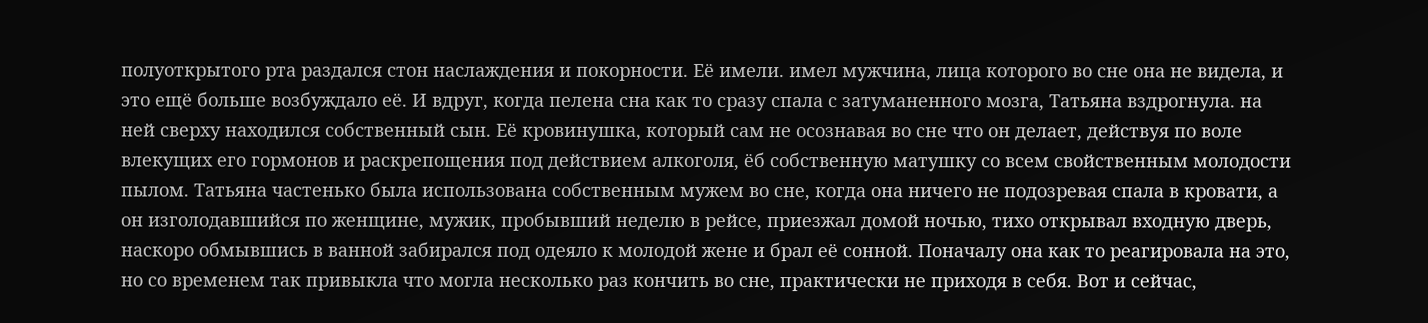полуоткрытого рта раздался стон наслаждения и покорности. Её имели. имел мужчина, лица которого во сне она не видела, и это ещё больше возбуждало её. И вдруг, когда пелена сна как то сразу спала с затуманенного мозга, Татьяна вздрогнула. на ней сверху находился собственный сын. Её кровинушка, который сам не осознавая во сне что он делает, действуя по воле влекущих его гормонов и раскрепощения под действием алкоголя, ёб собственную матушку со всем свойственным молодости пылом. Татьяна частенько была использована собственным мужем во сне, когда она ничего не подозревая спала в кровати, а он изголодавшийся по женщине, мужик, пробывший неделю в рейсе, приезжал домой ночью, тихо открывал входную дверь, наскоро обмывшись в ванной забирался под одеяло к молодой жене и брал её сонной. Поначалу она как то реагировала на это, но со временем так привыкла что могла несколько раз кончить во сне, практически не приходя в себя. Вот и сейчас,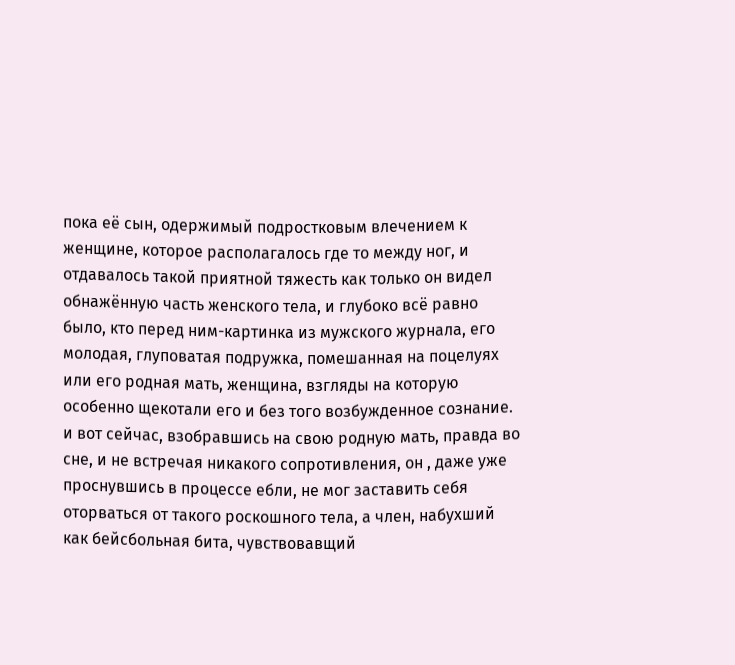пока её сын, одержимый подростковым влечением к женщине, которое располагалось где то между ног, и отдавалось такой приятной тяжесть как только он видел обнажённую часть женского тела, и глубоко всё равно было, кто перед ним-картинка из мужского журнала, его молодая, глуповатая подружка, помешанная на поцелуях или его родная мать, женщина, взгляды на которую особенно щекотали его и без того возбужденное сознание. и вот сейчас, взобравшись на свою родную мать, правда во сне, и не встречая никакого сопротивления, он , даже уже проснувшись в процессе ебли, не мог заставить себя оторваться от такого роскошного тела, а член, набухший как бейсбольная бита, чувствовавщий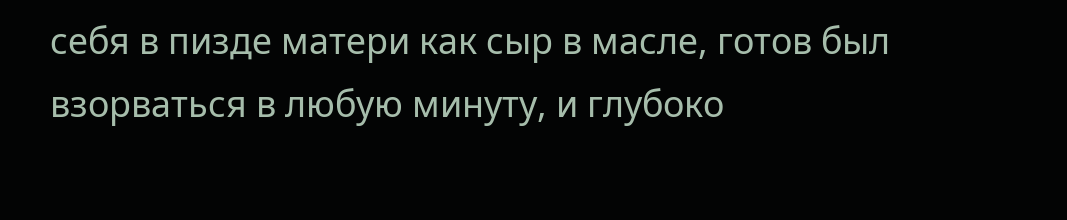себя в пизде матери как сыр в масле, готов был взорваться в любую минуту, и глубоко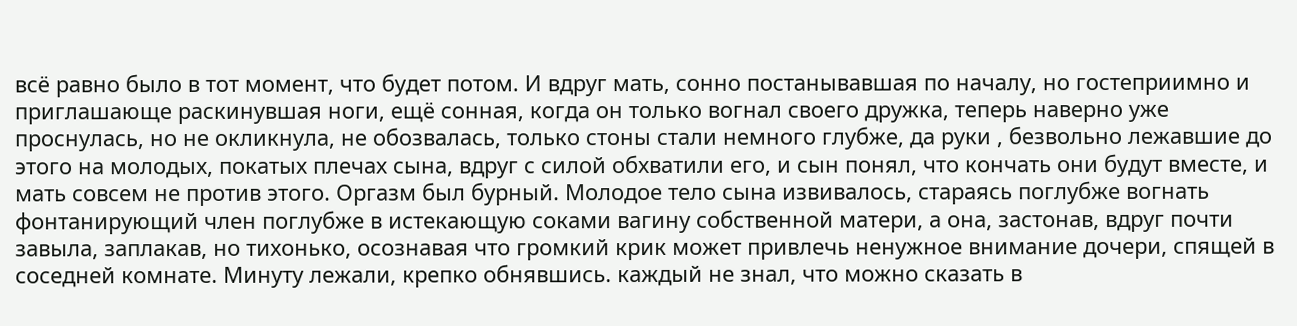всё равно было в тот момент, что будет потом. И вдруг мать, сонно постанывавшая по началу, но гостеприимно и приглашающе раскинувшая ноги, ещё сонная, когда он только вогнал своего дружка, теперь наверно уже проснулась, но не окликнула, не обозвалась, только стоны стали немного глубже, да руки , безвольно лежавшие до этого на молодых, покатых плечах сына, вдруг с силой обхватили его, и сын понял, что кончать они будут вместе, и мать совсем не против этого. Оргазм был бурный. Молодое тело сына извивалось, стараясь поглубже вогнать фонтанирующий член поглубже в истекающую соками вагину собственной матери, а она, застонав, вдруг почти завыла, заплакав, но тихонько, осознавая что громкий крик может привлечь ненужное внимание дочери, спящей в соседней комнате. Минуту лежали, крепко обнявшись. каждый не знал, что можно сказать в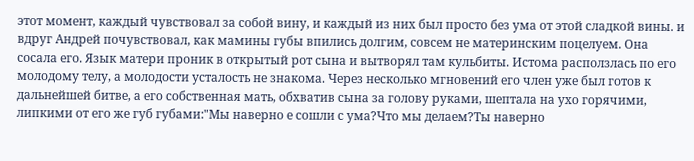этот момент, каждый чувствовал за собой вину, и каждый из них был просто без ума от этой сладкой вины. и вдруг Андрей почувствовал, как мамины губы впились долгим, совсем не материнским поцелуем. Она сосала его. Язык матери проник в открытый рот сына и вытворял там кульбиты. Истома расползлась по его молодому телу, а молодости усталость не знакома. Через несколько мгновений его член уже был готов к дальнейшей битве, а его собственная мать, обхватив сына за голову руками, шептала на ухо горячими, липкими от его же губ губами:"Мы наверно е сошли с ума?Что мы делаем?Ты наверно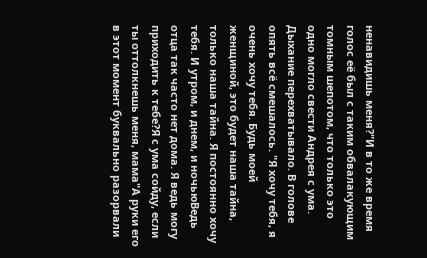ненавидишь меня?"И в то же время голос её был с таким обвалакующим томным шепотом, что только это одно могло свести Андрея с ума. Дыхание перехватывало. В голове опять всё смешалось. "Я хочу тебя, я очень хочу тебя. Будь моей женщиной, это будет наша тайна, только наша тайна. Я постоянно хочу тебя. И утром, и днем, и ночьюВедь отца так часто нет дома. Я ведь могу приходить к тебе?Я с ума сойду, если ты оттолкнешь меня, мама"А руки его в этот момент буквально разорвали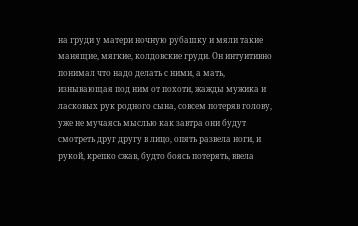на груди у матери ночную рубашку и мяли такие манящие, мягкие, колдовские груди. Он интуитивно понимал что надо делать с ними, а мать, изнывающая под ним от похоти, жажды мужика и ласковых рук родного сына, совсем потеряв голову, уже не мучаясь мыслью как завтра они будут смотреть друг другу в лицо, опять развела ноги, и рукой, крепко сжав, будто боясь потерять, ввела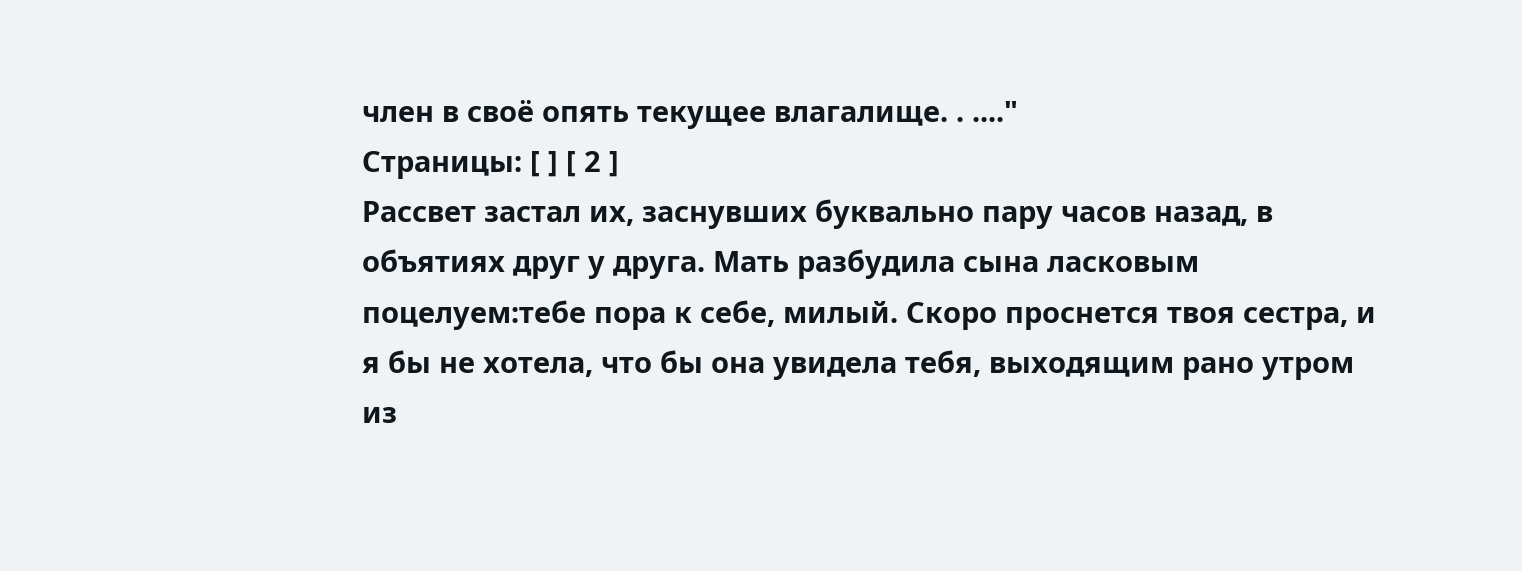член в своё опять текущее влагалище. . ...."
Страницы: [ ] [ 2 ]
Рассвет застал их, заснувших буквально пару часов назад, в объятиях друг у друга. Мать разбудила сына ласковым поцелуем:тебе пора к себе, милый. Скоро проснется твоя сестра, и я бы не хотела, что бы она увидела тебя, выходящим рано утром из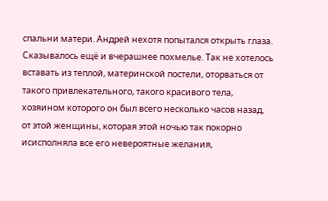спальни матери. Андрей нехотя попытался открыть глаза. Сказывалось ещё и вчерашнее похмелье. Так не хотелось вставать из теплой, материнской постели, оторваться от такого привлекательного, такого красивого тела, хозяином которого он был всего несколько часов назад, от этой женщины, которая этой ночью так покорно исисполняла все его невероятные желания,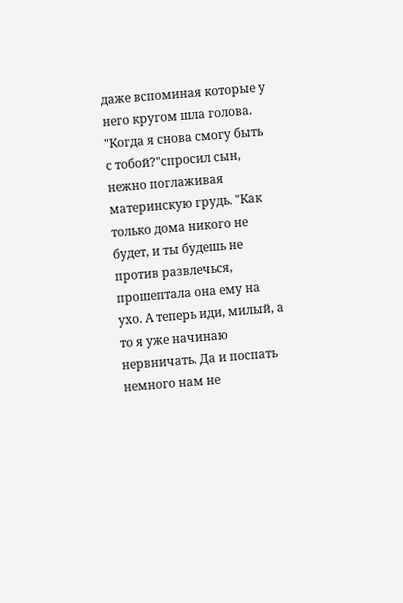даже вспоминая которые у него кругом шла голова. "Когда я снова смогу быть с тобой?"спросил сын, нежно поглаживая материнскую грудь. "Как только дома никого не будет, и ты будешь не против развлечься, прошептала она ему на ухо. А теперь иди, милый, а то я уже начинаю нервничать. Да и поспать немного нам не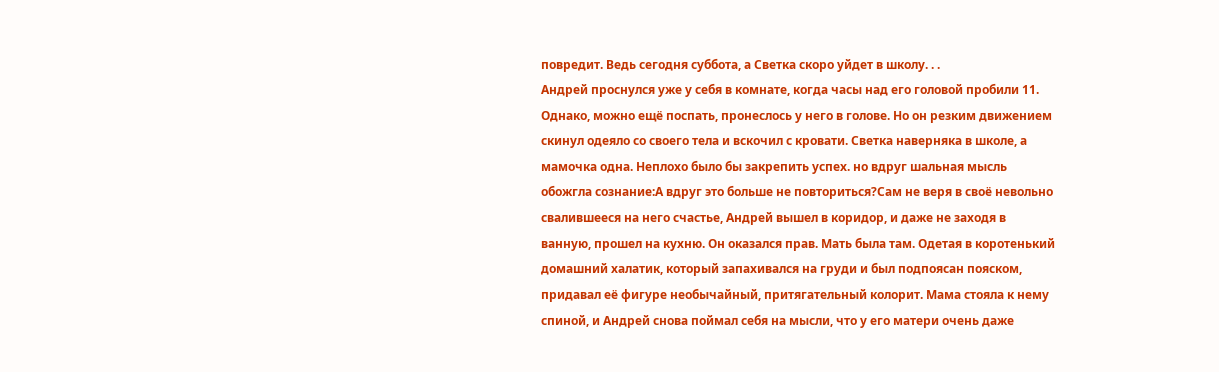повредит. Ведь сегодня суббота, а Светка скоро уйдет в школу. . .
Андрей проснулся уже у себя в комнате, когда часы над его головой пробили 11. Однако, можно ещё поспать, пронеслось у него в голове. Но он резким движением скинул одеяло со своего тела и вскочил с кровати. Светка наверняка в школе, а мамочка одна. Неплохо было бы закрепить успех. но вдруг шальная мысль обожгла сознание:А вдруг это больше не повториться?Сам не веря в своё невольно свалившееся на него счастье, Андрей вышел в коридор, и даже не заходя в ванную, прошел на кухню. Он оказался прав. Мать была там. Одетая в коротенький домашний халатик, который запахивался на груди и был подпоясан пояском, придавал её фигуре необычайный, притягательный колорит. Мама стояла к нему спиной, и Андрей снова поймал себя на мысли, что у его матери очень даже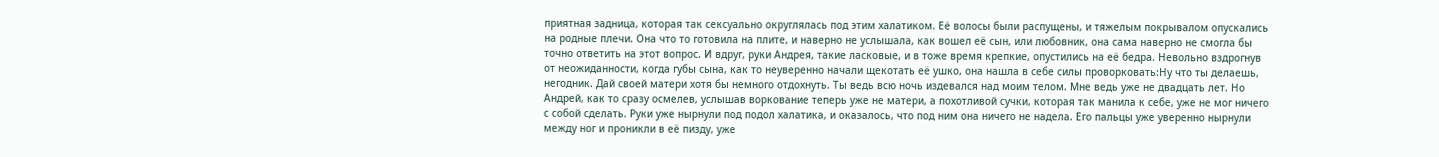приятная задница, которая так сексуально округлялась под этим халатиком. Её волосы были распущены, и тяжелым покрывалом опускались на родные плечи. Она что то готовила на плите, и наверно не услышала, как вошел её сын, или любовник, она сама наверно не смогла бы точно ответить на этот вопрос. И вдруг, руки Андрея, такие ласковые, и в тоже время крепкие, опустились на её бедра. Невольно вздрогнув от неожиданности, когда губы сына, как то неуверенно начали щекотать её ушко, она нашла в себе силы проворковать:Ну что ты делаешь, негодник. Дай своей матери хотя бы немного отдохнуть. Ты ведь всю ночь издевался над моим телом. Мне ведь уже не двадцать лет. Но Андрей, как то сразу осмелев, услышав воркование теперь уже не матери, а похотливой сучки, которая так манила к себе, уже не мог ничего с собой сделать. Руки уже нырнули под подол халатика, и оказалось, что под ним она ничего не надела. Его пальцы уже уверенно нырнули между ног и проникли в её пизду, уже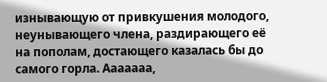изнывающую от привкушения молодого, неунывающего члена, раздирающего её на пополам, достающего казалась бы до самого горла. Ааааааа,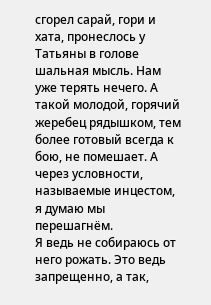сгорел сарай, гори и хата, пронеслось у Татьяны в голове шальная мысль. Нам уже терять нечего. А такой молодой, горячий жеребец рядышком, тем более готовый всегда к бою, не помешает. А через условности, называемые инцестом, я думаю мы перешагнём.
Я ведь не собираюсь от него рожать. Это ведь запрещенно, а так,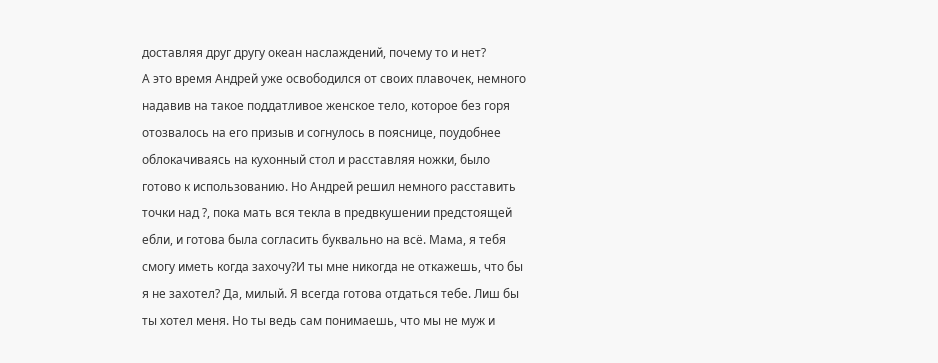доставляя друг другу океан наслаждений, почему то и нет?
А это время Андрей уже освободился от своих плавочек, немного надавив на такое поддатливое женское тело, которое без горя отозвалось на его призыв и согнулось в пояснице, поудобнее облокачиваясь на кухонный стол и расставляя ножки, было готово к использованию. Но Андрей решил немного расставить точки над ?, пока мать вся текла в предвкушении предстоящей ебли, и готова была согласить буквально на всё. Мама, я тебя смогу иметь когда захочу?И ты мне никогда не откажешь, что бы я не захотел? Да, милый. Я всегда готова отдаться тебе. Лиш бы ты хотел меня. Но ты ведь сам понимаешь, что мы не муж и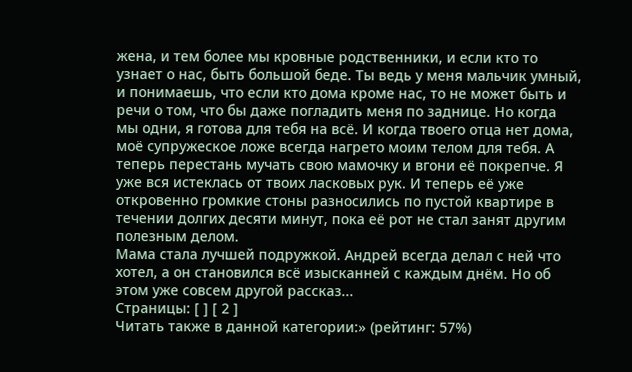жена, и тем более мы кровные родственники, и если кто то узнает о нас, быть большой беде. Ты ведь у меня мальчик умный, и понимаешь, что если кто дома кроме нас, то не может быть и речи о том, что бы даже погладить меня по заднице. Но когда мы одни, я готова для тебя на всё. И когда твоего отца нет дома, моё супружеское ложе всегда нагрето моим телом для тебя. А теперь перестань мучать свою мамочку и вгони её покрепче. Я уже вся истеклась от твоих ласковых рук. И теперь её уже откровенно громкие стоны разносились по пустой квартире в течении долгих десяти минут, пока её рот не стал занят другим полезным делом.
Мама стала лучшей подружкой. Андрей всегда делал с ней что хотел, а он становился всё изысканней с каждым днём. Но об этом уже совсем другой рассказ...
Страницы: [ ] [ 2 ]
Читать также в данной категории:» (рейтинг: 57%)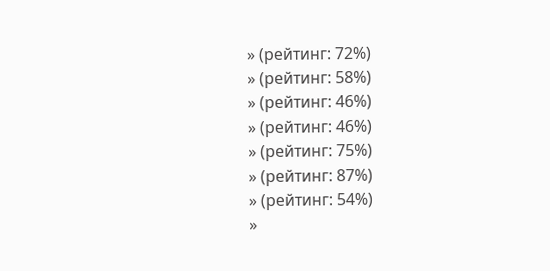» (рейтинг: 72%)
» (рейтинг: 58%)
» (рейтинг: 46%)
» (рейтинг: 46%)
» (рейтинг: 75%)
» (рейтинг: 87%)
» (рейтинг: 54%)
»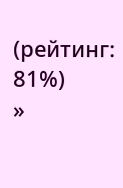(рейтинг: 81%)
»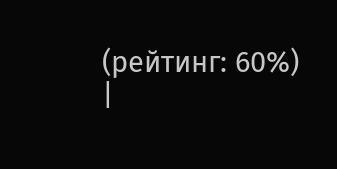(рейтинг: 60%)
|